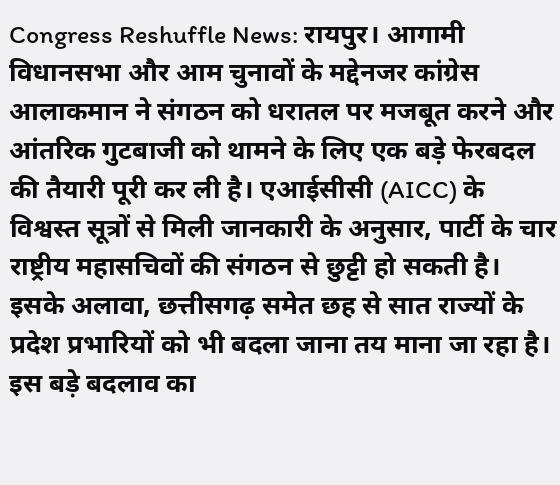Congress Reshuffle News: रायपुर। आगामी विधानसभा और आम चुनावों के मद्देनजर कांग्रेस आलाकमान ने संगठन को धरातल पर मजबूत करने और आंतरिक गुटबाजी को थामने के लिए एक बड़े फेरबदल की तैयारी पूरी कर ली है। एआईसीसी (AICC) के विश्वस्त सूत्रों से मिली जानकारी के अनुसार, पार्टी के चार राष्ट्रीय महासचिवों की संगठन से छुट्टी हो सकती है। इसके अलावा, छत्तीसगढ़ समेत छह से सात राज्यों के प्रदेश प्रभारियों को भी बदला जाना तय माना जा रहा है। इस बड़े बदलाव का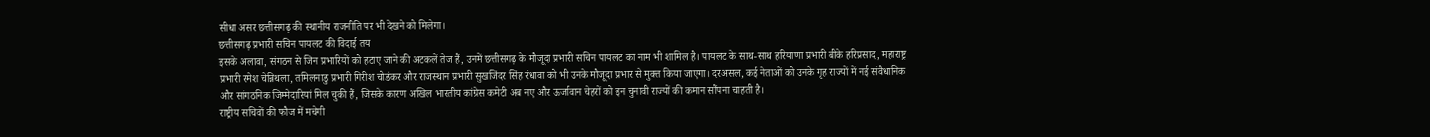सीधा असर छत्तीसगढ़ की स्थानीय राजनीति पर भी देखने को मिलेगा।
छत्तीसगढ़ प्रभारी सचिन पायलट की विदाई तय
इसके अलावा, संगठन से जिन प्रभारियों को हटाए जाने की अटकलें तेज हैं, उनमें छत्तीसगढ़ के मौजूदा प्रभारी सचिन पायलट का नाम भी शामिल है। पायलट के साथ-साथ हरियाणा प्रभारी बीके हरिप्रसाद, महाराष्ट्र प्रभारी रमेश चेन्निथला, तमिलनाडु प्रभारी गिरीश चोडंकर और राजस्थान प्रभारी सुखजिंदर सिंह रंधावा को भी उनके मौजूदा प्रभार से मुक्त किया जाएगा। दरअसल, कई नेताओं को उनके गृह राज्यों में नई संवैधानिक और सांगठनिक जिम्मेदारियां मिल चुकी हैं, जिसके कारण अखिल भारतीय कांग्रेस कमेटी अब नए और ऊर्जावान चेहरों को इन चुनावी राज्यों की कमान सौंपना चाहती है।
राष्ट्रीय सचिवों की फौज में मचेगी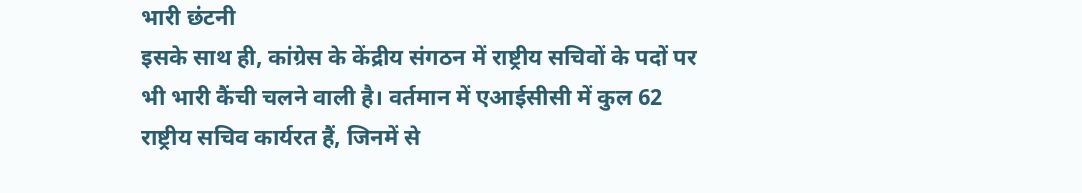भारी छंटनी
इसके साथ ही, कांग्रेस के केंद्रीय संगठन में राष्ट्रीय सचिवों के पदों पर भी भारी कैंची चलने वाली है। वर्तमान में एआईसीसी में कुल 62 राष्ट्रीय सचिव कार्यरत हैं, जिनमें से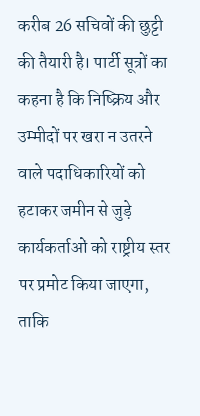करीब 26 सचिवों की छुट्टी की तैयारी है। पार्टी सूत्रों का कहना है कि निष्क्रिय और उम्मीदों पर खरा न उतरने वाले पदाधिकारियों को हटाकर जमीन से जुड़े कार्यकर्ताओं को राष्ट्रीय स्तर पर प्रमोट किया जाएगा, ताकि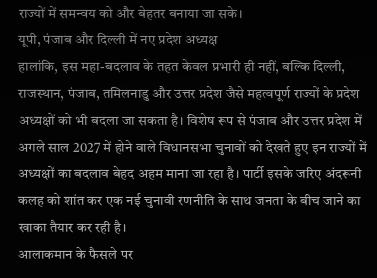राज्यों में समन्वय को और बेहतर बनाया जा सके।
यूपी, पंजाब और दिल्ली में नए प्रदेश अध्यक्ष
हालांकि, इस महा-बदलाव के तहत केवल प्रभारी ही नहीं, बल्कि दिल्ली, राजस्थान, पंजाब, तमिलनाडु और उत्तर प्रदेश जैसे महत्वपूर्ण राज्यों के प्रदेश अध्यक्षों को भी बदला जा सकता है। विशेष रूप से पंजाब और उत्तर प्रदेश में अगले साल 2027 में होने वाले विधानसभा चुनावों को देखते हुए इन राज्यों में अध्यक्षों का बदलाव बेहद अहम माना जा रहा है। पार्टी इसके जरिए अंदरूनी कलह को शांत कर एक नई चुनावी रणनीति के साथ जनता के बीच जाने का खाका तैयार कर रही है।
आलाकमान के फैसले पर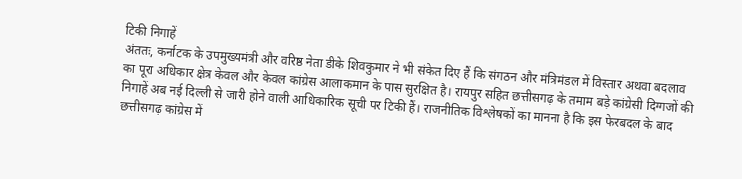टिकी निगाहें
अंततः, कर्नाटक के उपमुख्यमंत्री और वरिष्ठ नेता डीके शिवकुमार ने भी संकेत दिए हैं कि संगठन और मंत्रिमंडल में विस्तार अथवा बदलाव का पूरा अधिकार क्षेत्र केवल और केवल कांग्रेस आलाकमान के पास सुरक्षित है। रायपुर सहित छत्तीसगढ़ के तमाम बड़े कांग्रेसी दिग्गजों की निगाहें अब नई दिल्ली से जारी होने वाली आधिकारिक सूची पर टिकी हैं। राजनीतिक विश्लेषकों का मानना है कि इस फेरबदल के बाद छत्तीसगढ़ कांग्रेस में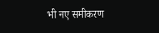भी नए समीकरण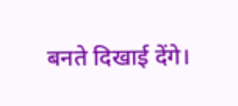बनते दिखाई देंगे।